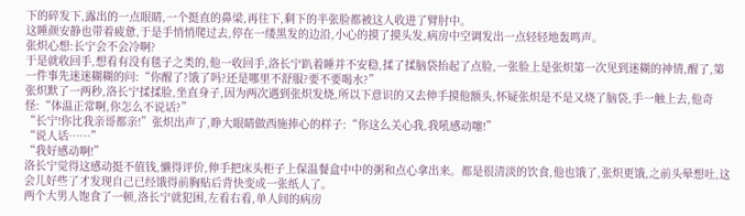下的碎发下,露出的一点眼睛,一个挺直的鼻梁,再往下,剩下的半张脸都被这人收进了臂肘中。
这睡颜安静也带着疲惫,于是手悄悄爬过去,停在一缕黑发的边沿,小心的摸了摸头发,病房中空调发出一点轻轻地轰鸣声。
张炽心想:长宁会不会冷啊?
于是就收回手,想看有没有毯子之类的,他一收回手,洛长宁趴着睡并不安稳,揉了揉脑袋抬起了点脸,一张脸上是张炽第一次见到迷糊的神情,醒了,第一件事先迷迷糊糊的问:“你醒了?饿了吗?还是哪里不舒服?要不要喝水?”
张炽默了一两秒,洛长宁揉揉脸,坐直身子,因为两次遇到张炽发烧,所以下意识的又去伸手摸他额头,怀疑张炽是不是又烧了脑袋,手一触上去,他奇怪:“体温正常啊,你怎么不说话?”
“长宁!你比我亲哥都亲!”张炽出声了,睁大眼睛做西施捧心的样子:“你这么关心我,我吼感动噻!”
“说人话……”
“我好感动啊!”
洛长宁觉得这感动挺不值钱,懒得评价,伸手把床头柜子上保温餐盒中中的粥和点心拿出来。都是很清淡的饮食,他也饿了,张炽更饿,之前头晕想吐,这会儿好些了才发现自己已经饿得前胸贴后背快变成一张纸人了。
两个大男人饱食了一顿,洛长宁就犯困,左看右看,单人间的病房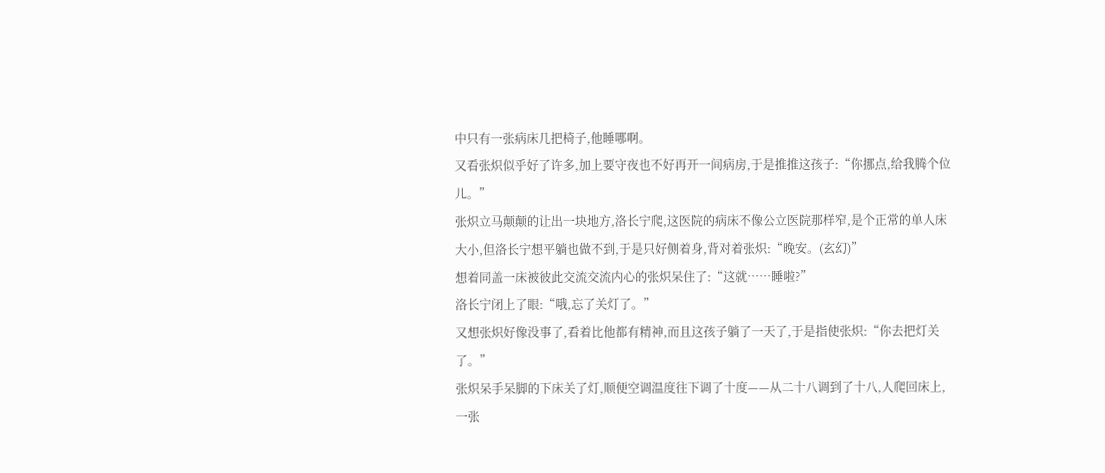中只有一张病床几把椅子,他睡哪啊。
又看张炽似乎好了许多,加上要守夜也不好再开一间病房,于是推推这孩子:“你挪点,给我腾个位儿。”
张炽立马颠颠的让出一块地方,洛长宁爬,这医院的病床不像公立医院那样窄,是个正常的单人床大小,但洛长宁想平躺也做不到,于是只好侧着身,背对着张炽:“晚安。(玄幻)”
想着同盖一床被彼此交流交流内心的张炽呆住了:“这就……睡啦?”
洛长宁闭上了眼:“哦,忘了关灯了。”
又想张炽好像没事了,看着比他都有精神,而且这孩子躺了一天了,于是指使张炽:“你去把灯关了。”
张炽呆手呆脚的下床关了灯,顺便空调温度往下调了十度——从二十八调到了十八,人爬回床上,一张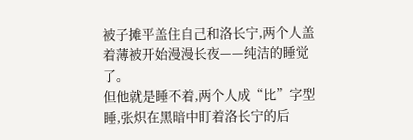被子摊平盖住自己和洛长宁,两个人盖着薄被开始漫漫长夜——纯洁的睡觉了。
但他就是睡不着,两个人成“比”字型睡,张炽在黑暗中盯着洛长宁的后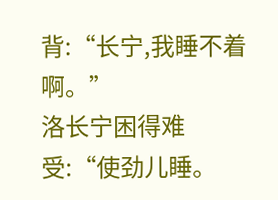背:“长宁,我睡不着啊。”
洛长宁困得难受:“使劲儿睡。